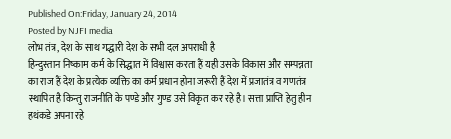Published On:Friday, January 24, 2014
Posted by NJFI media
लोभ तंत्र, देश के साथ गद्धारी देश के सभी दल अपराधी है
हिन्दुस्तान निष्काम कर्म के सिद्धात में विश्वास करता हैं यही उसके विकास और सम्पन्नता का राज हैं देश के प्रत्येक व्यक्ति का कर्म प्रधान होना जरूरी हैं देश में प्रजातंत्र व गणतंत्र स्थापित है किन्तु राजनीति के पण्डे और गुण्ड उसे विकृत कर रहे है। सत्ता प्राप्ति हेतु हीन हथंकडे अपना रहे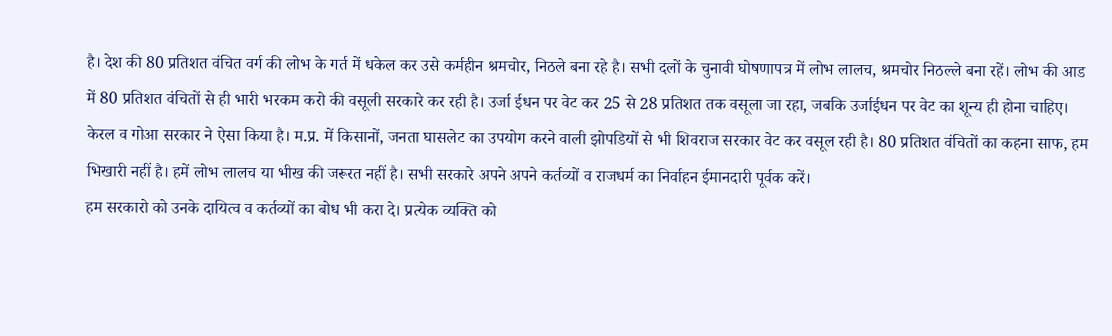है। देश की 80 प्रतिशत वंचित वर्ग की लोभ के गर्त में धकेल कर उसे कर्महीन श्रमचोर, निठले बना रहे है। सभी दलों के चुनावी घोषणापत्र में लोभ लालच, श्रमचोर निठल्ले बना रहें। लोभ की आड में 80 प्रतिशत वंचितों से ही भारी भरकम करो की वसूली सरकारे कर रही है। उर्जा ईधन पर वेट कर 25 से 28 प्रतिशत तक वसूला जा रहा, जबकि उर्जाईधन पर वेट का शून्य ही होना चाहिए। केरल व गोआ सरकार ने ऐसा किया है। म.प्र. में किसानों, जनता घासलेट का उपयोग करने वाली झोपडियों से भी शिवराज सरकार वेट कर वसूल रही है। 80 प्रतिशत वंचितों का कहना साफ, हम भिखारी नहीं है। हमें लोभ लालच या भीख की जरूरत नहीं है। सभी सरकारे अपने अपने कर्तव्यों व राजधर्म का निर्वाहन ईमानदारी पूर्वक करें।
हम सरकारो को उनके दायित्व व कर्तव्यों का बोध भी करा दे। प्रत्येक व्यक्ति को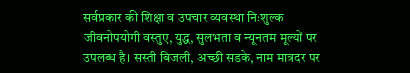सर्वप्रकार की शिक्षा व उपचार व्यवस्था निःशुल्क जीवनोपयोगी वस्तुए, युद्ध, सुलभता व न्यूनतम मूल्यों पर उपलब्ध है। सस्ती बिजली, अच्छी सडके, नाम मात्रदर पर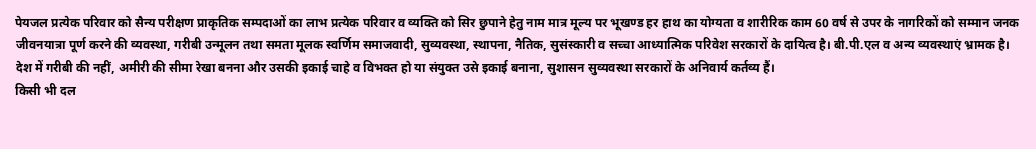पेयजल प्रत्येक परिवार को सैन्य परीक्षण प्राकृतिक सम्पदाओं का लाभ प्रत्येक परिवार व व्यक्ति को सिर छुपाने हेतु नाम मात्र मूल्य पर भूखण्ड हर हाथ का योग्यता व शारीरिक काम 60 वर्ष से उपर के नागरिकों को सम्मान जनक जीवनयात्रा पूर्ण करने की व्यवस्था, गरीबी उन्मूलन तथा समता मूलक स्वर्णिम समाजवादी, सुव्यवस्था, स्थापना, नैतिक, सुसंस्कारी व सच्चा आध्यात्मिक परिवेश सरकारों के दायित्व है। बी.पी.एल व अन्य व्यवस्थाएं भ्रामक है। देश में गरीबी की नहीं, अमीरी की सीमा रेखा बनना और उसकी इकाई चाहे व विभक्त हो या संयुक्त उसे इकाई बनाना, सुशासन सुव्यवस्था सरकारों के अनिवार्य कर्तव्य हैं।
किसी भी दल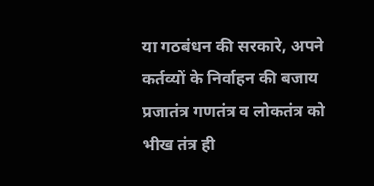या गठबंधन की सरकारे, अपने कर्तव्यों के निर्वाहन की बजाय प्रजातंत्र गणतंत्र व लोकतंत्र को भीख तंत्र ही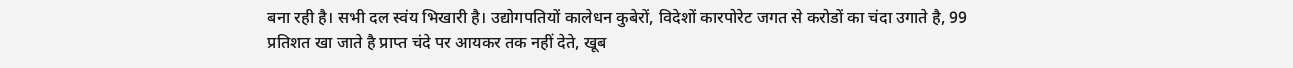बना रही है। सभी दल स्वंय भिखारी है। उद्योगपतियों कालेधन कुबेरों, विदेशों कारपोरेट जगत से करोडों का चंदा उगाते है, 99 प्रतिशत खा जाते है प्राप्त चंदे पर आयकर तक नहीं देते, खूब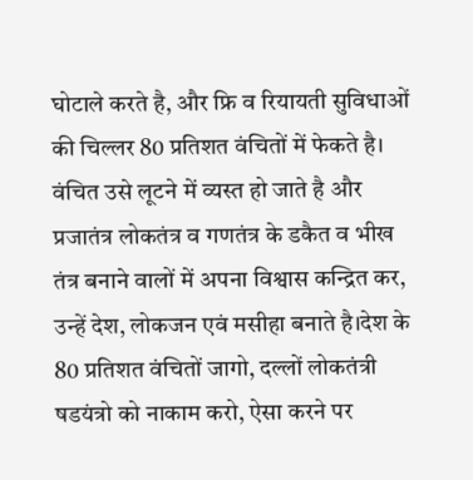घोटाले करते है, और फ्रि व रियायती सुविधाओं की चिल्लर 80 प्रतिशत वंचितों में फेकते है। वंचित उसे लूटने में व्यस्त हो जाते है और प्रजातंत्र लोकतंत्र व गणतंत्र के डकैत व भीख तंत्र बनाने वालों में अपना विश्वास कन्द्रित कर, उन्हें देश, लोकजन एवं मसीहा बनाते है।देश के 80 प्रतिशत वंचितों जागो, दल्लों लोकतंत्री षडयंत्रो को नाकाम करो, ऐसा करने पर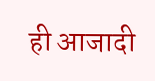ही आजादी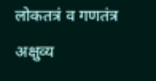लोकतत्रं व गणतंत्र अक्षुव्य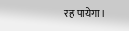रह पायेगा।